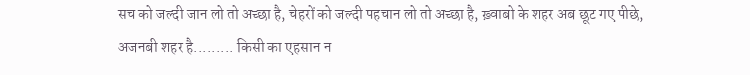सच को जल्दी जान लो तो अच्छा है, चेहरों को जल्दी पहचान लो तो अच्छा है, ख़्वाबो के शहर अब छूट गए पीछे, अजनबी शहर है......... किसी का एहसान न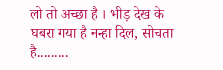लो तो अच्छा है । भीड़ देख के घबरा गया है नन्हा दिल, सोचता है.........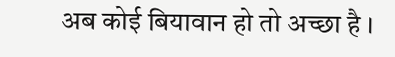अब कोई बियावान हो तो अच्छा है ।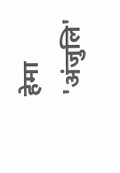हेमा 'अंजुलि'